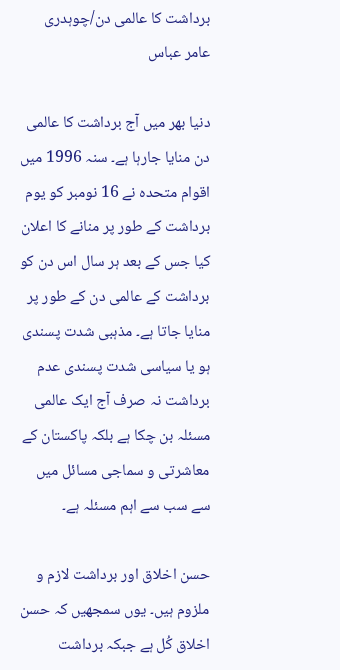برداشت کا عالمی دن/چوہدری عامر عباس

دنیا بھر میں آج برداشت کا عالمی دن منایا جارہا ہے۔ سنہ 1996 میں اقوام متحدہ نے 16 نومبر کو یوم برداشت کے طور پر منانے کا اعلان کیا جس کے بعد ہر سال اس دن کو برداشت کے عالمی دن کے طور پر منایا جاتا ہے۔ مذہبی شدت پسندی ہو یا سیاسی شدت پسندی عدم برداشت نہ صرف آج ایک عالمی مسئلہ بن چکا ہے بلکہ پاکستان کے معاشرتی و سماجی مسائل میں سے سب سے اہم مسئلہ ہے۔

حسن اخلاق اور برداشت لازم و ملزوم ہیں۔ یوں سمجھیں کہ حسن اخلاق کُل ہے جبکہ برداشت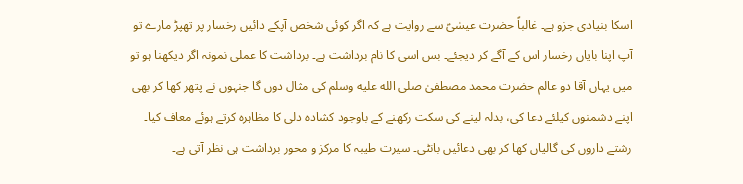اسکا بنیادی جزو ہے۔ غالباً حضرت عیسٰیؑ سے روایت ہے کہ اگر کوئی شخص آپکے دائیں رخسار پر تھپڑ مارے تو آپ اپنا بایاں رخسار اس کے آگے کر دیجئے۔ بس اسی کا نام برداشت ہے۔ برداشت کا عملی نمونہ اگر دیکھنا ہو تو میں یہاں آقا دو عالم حضرت محمد مصطفیٰ صلى الله عليه وسلم کی مثال دوں گا جنہوں نے پتھر کھا کر بھی اپنے دشمنوں کیلئے دعا کی، بدلہ لینے کی سکت رکھنے کے باوجود کشادہ دلی کا مظاہرہ کرتے ہوئے معاف کیا۔ رشتے داروں کی گالیاں کھا کر بھی دعائیں بانٹی۔ سیرت طیبہ کا مرکز و محور برداشت ہی نظر آتی ہے۔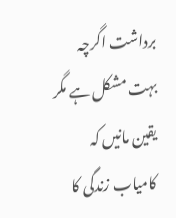برداشت اگرچہ بہت مشکل ہے مگر یقین مانیں کہ کامیاب زندگی کا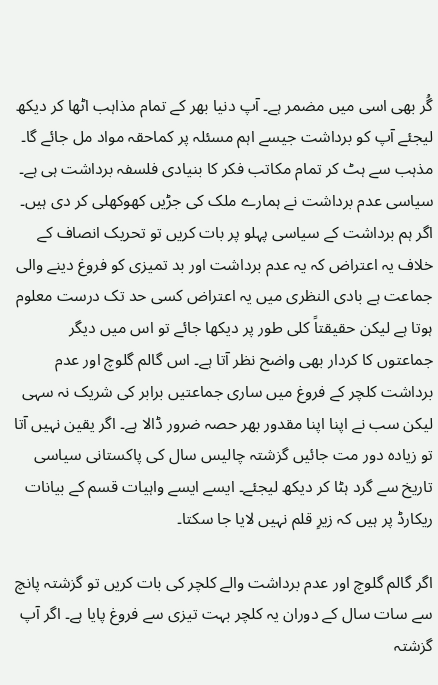گُر بھی اسی میں مضمر ہے۔ آپ دنیا بھر کے تمام مذاہب اٹھا کر دیکھ لیجئے آپ کو برداشت جیسے اہم مسئلہ پر کماحقہ مواد مل جائے گا۔ مذہب سے ہٹ کر تمام مکاتب فکر کا بنیادی فلسفہ برداشت ہی ہے۔ سیاسی عدم برداشت نے ہمارے ملک کی جڑیں کھوکھلی کر دی ہیں۔ اگر ہم برداشت کے سیاسی پہلو پر بات کریں تو تحریک انصاف کے خلاف یہ اعتراض کہ یہ عدم برداشت اور بد تمیزی کو فروغ دینے والی جماعت ہے بادی النظری میں یہ اعتراض کسی حد تک درست معلوم ہوتا ہے لیکن حقیقتاً کلی طور پر دیکھا جائے تو اس میں دیگر جماعتوں کا کردار بھی واضح نظر آتا ہے۔ اس گالم گلوچ اور عدم برداشت کلچر کے فروغ میں ساری جماعتیں برابر کی شریک نہ سہی لیکن سب نے اپنا اپنا مقدور بھر حصہ ضرور ڈالا ہے۔ اگر یقین نہیں آتا تو زیادہ دور مت جائیں گزشتہ چالیس سال کی پاکستانی سیاسی تاریخ سے گرد ہٹا کر دیکھ لیجئے۔ ایسے ایسے واہیات قسم کے بیانات ریکارڈ پر ہیں کہ زیرِ قلم نہیں لایا جا سکتا۔

اگر گالم گلوچ اور عدم برداشت والے کلچر کی بات کریں تو گزشتہ پانچ سے سات سال کے دوران یہ کلچر بہت تیزی سے فروغ پایا ہے۔ اگر آپ گزشتہ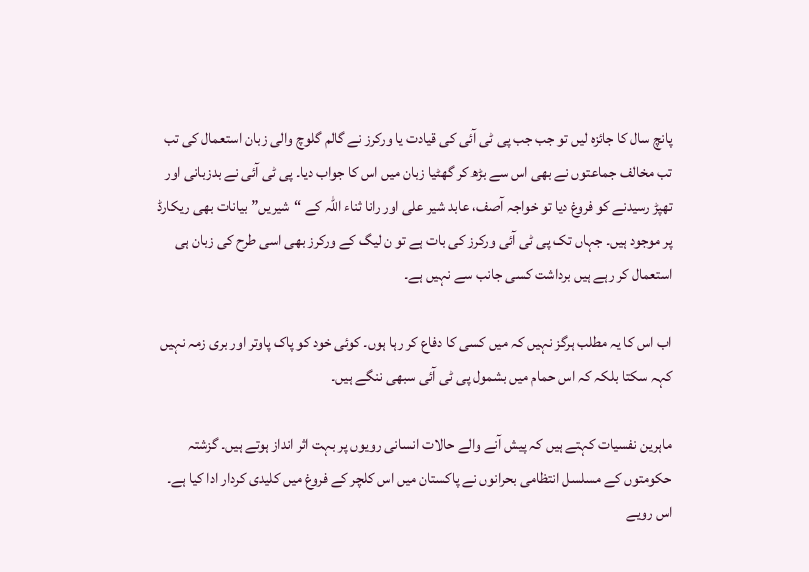پانچ سال کا جائزہ لیں تو جب جب پی ٹی آئی کی قیادت یا ورکرز نے گالم گلوچ والی زبان استعمال کی تب تب مخالف جماعتوں نے بھی اس سے بڑھ کر گھٹیا زبان میں اس کا جواب دیا۔ پی ٹی آئی نے بدزبانی اور تھپڑ رسیدنے کو فروغ دیا تو خواجہ آصف، عابد شیر علی اور رانا ثناء اللہ کے “شیریں” بیانات بھی ریکارڈ پر موجود ہیں۔ جہاں تک پی ٹی آئی ورکرز کی بات ہے تو ن لیگ کے ورکرز بھی اسی طرح کی زبان ہی استعمال کر رہے ہیں برداشت کسی جانب سے نہیں ہے۔

اب اس کا یہ مطلب ہرگز نہیں کہ میں کسی کا دفاع کر رہا ہوں۔ کوئی خود کو پاک پاوتر اور بری زمہ نہیں کہہ سکتا بلکہ کہ اس حمام میں بشمول پی ٹی آئی سبھی ننگے ہیں۔

ماہرین نفسیات کہتے ہیں کہ پیش آنے والے حالات انسانی رویوں پر بہت اثر انداز ہوتے ہیں۔ گزشتہ حکومتوں کے مسلسل انتظامی بحرانوں نے پاکستان میں اس کلچر کے فروغ میں کلیدی کردار ادا کیا ہے۔ اس رویے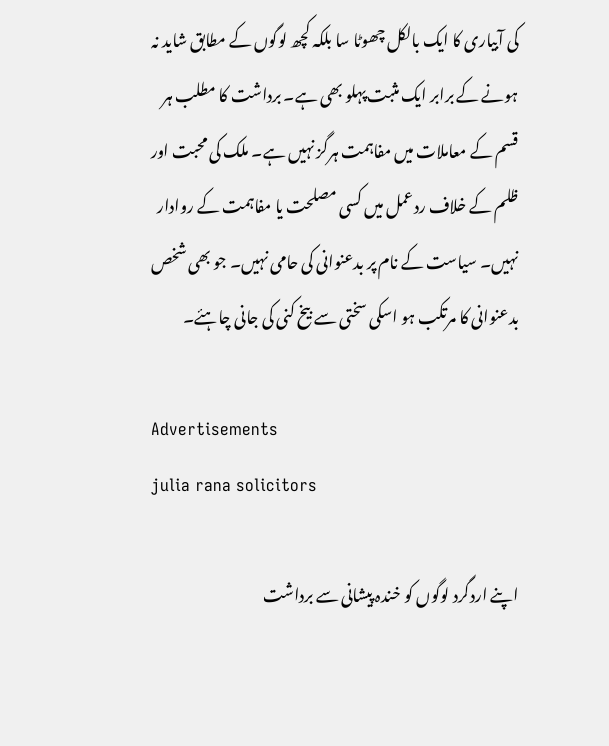کی آبیاری کا ایک بالکل چھوٹا سا بلکہ کچھ لوگوں کے مطابق شاید نہ ہونے کے برابر ایک مثبت پہلو بھی ہے۔ برداشت کا مطلب ہر قسم کے معاملات میں مفاہمت ہرگز نہیں ہے۔ ملک کی محبت اور ظلم کے خلاف ردعمل میں کسی مصلحت یا مفاہمت کے روادار نہیں۔ سیاست کے نام پر بدعنوانی کی حامی نہیں۔ جو بھی شخص بدعنوانی کا مرتکب ہو اسکی سختی سے بیخ کنی کی جانی چاہئے۔

Advertisements
julia rana solicitors

اپنے اردگرد لوگوں کو خندہ پیشانی سے برداشت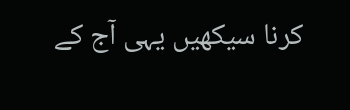کرنا سیکھیں یہی آج کے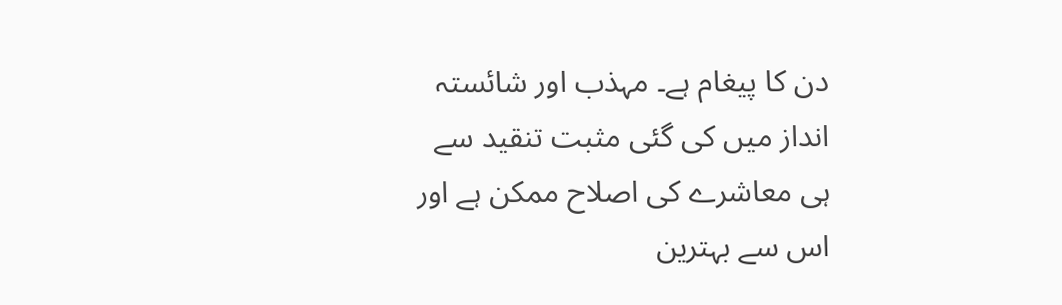دن کا پیغام ہے۔ مہذب اور شائستہ انداز میں کی گئی مثبت تنقید سے ہی معاشرے کی اصلاح ممکن ہے اور اس سے بہترین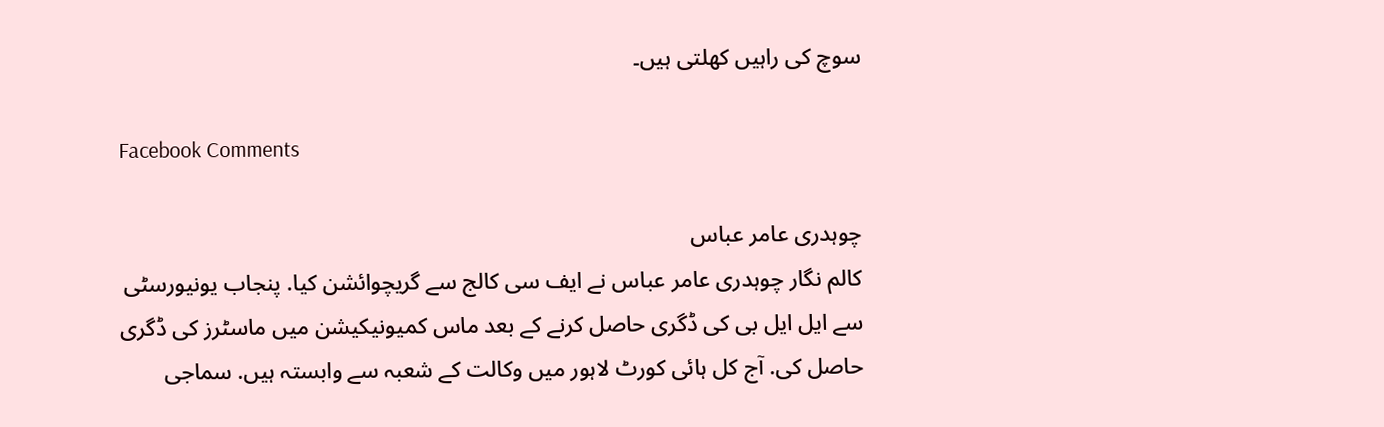سوچ کی راہیں کھلتی ہیں۔

Facebook Comments

چوہدری عامر عباس
کالم نگار چوہدری عامر عباس نے ایف سی کالج سے گریچوائشن کیا. پنجاب یونیورسٹی سے ایل ایل بی کی ڈگری حاصل کرنے کے بعد ماس کمیونیکیشن میں ماسٹرز کی ڈگری حاصل کی. آج کل ہائی کورٹ لاہور میں وکالت کے شعبہ سے وابستہ ہیں. سماجی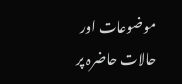موضوعات اور حالات حاضرہ پر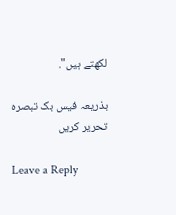لکھتے ہیں".

بذریعہ فیس بک تبصرہ تحریر کریں

Leave a Reply